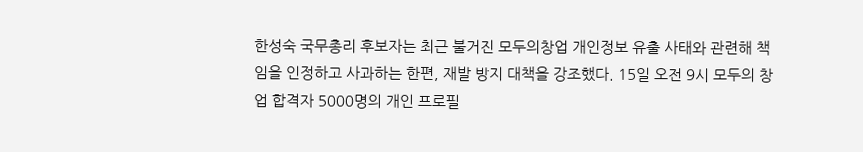한성숙 국무총리 후보자는 최근 불거진 모두의창업 개인정보 유출 사태와 관련해 책임을 인정하고 사과하는 한편, 재발 방지 대책을 강조했다. 15일 오전 9시 모두의 창업 합격자 5000명의 개인 프로필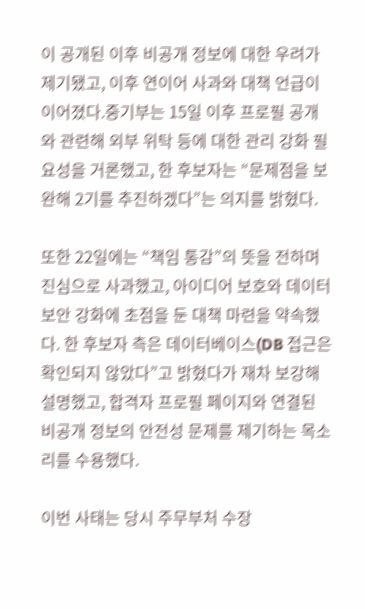이 공개된 이후 비공개 정보에 대한 우려가 제기됐고, 이후 연이어 사과와 대책 언급이 이어졌다.중기부는 15일 이후 프로필 공개와 관련해 외부 위탁 등에 대한 관리 강화 필요성을 거론했고, 한 후보자는 “문제점을 보완해 2기를 추진하겠다”는 의지를 밝혔다.

또한 22일에는 “책임 통감”의 뜻을 전하며 진심으로 사과했고, 아이디어 보호와 데이터 보안 강화에 초점을 둔 대책 마련을 약속했다. 한 후보자 측은 데이터베이스(DB 접근은 확인되지 않았다”고 밝혔다가 재차 보강해 설명했고, 합격자 프로필 페이지와 연결된 비공개 정보의 안전성 문제를 제기하는 목소리를 수용했다.

이번 사태는 당시 주무부처 수장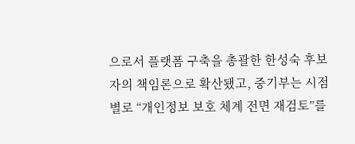으로서 플랫폼 구축을 총괄한 한성숙 후보자의 책임론으로 확산됐고, 중기부는 시점별로 “개인정보 보호 체계 전면 재검토”를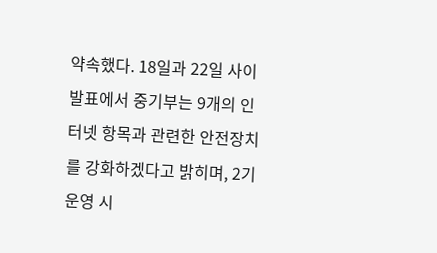약속했다. 18일과 22일 사이 발표에서 중기부는 9개의 인터넷 항목과 관련한 안전장치를 강화하겠다고 밝히며, 2기 운영 시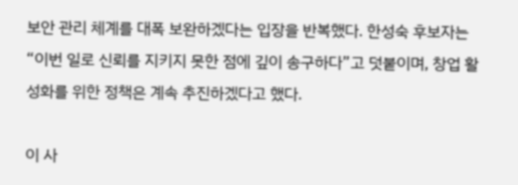보안 관리 체계를 대폭 보완하겠다는 입장을 반복했다. 한성숙 후보자는 “이번 일로 신뢰를 지키지 못한 점에 깊이 송구하다”고 덧붙이며, 창업 활성화를 위한 정책은 계속 추진하겠다고 했다.

이 사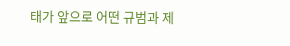태가 앞으로 어떤 규범과 제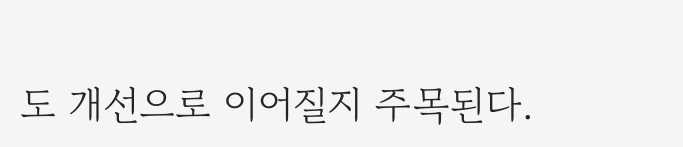도 개선으로 이어질지 주목된다.